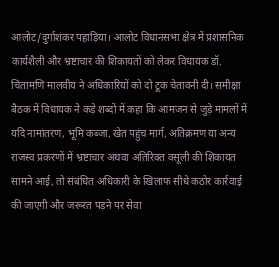आलोट/दुर्गाशंकर पहाड़िया। आलोट विधानसभा क्षेत्र में प्रशासनिक कार्यशैली और भ्रष्टाचार की शिकायतों को लेकर विधायक डॉ. चिंतामणि मालवीय ने अधिकारियों को दो टूक चेतावनी दी। समीक्षा बैठक में विधायक ने कड़े शब्दों में कहा कि आमजन से जुड़े मामलों में यदि नामांतरण, भूमि कब्जा, खेत पहुंच मार्ग, अतिक्रमण या अन्य राजस्व प्रकरणों में भ्रष्टाचार अथवा अतिरिक्त वसूली की शिकायत सामने आई, तो संबंधित अधिकारी के खिलाफ सीधे कठोर कार्रवाई की जाएगी और जरूरत पड़ने पर सेवा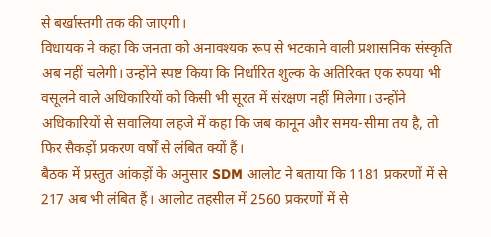से बर्खास्तगी तक की जाएगी।
विधायक ने कहा कि जनता को अनावश्यक रूप से भटकाने वाली प्रशासनिक संस्कृति अब नहीं चलेगी। उन्होंने स्पष्ट किया कि निर्धारित शुल्क के अतिरिक्त एक रुपया भी वसूलने वाले अधिकारियों को किसी भी सूरत में संरक्षण नहीं मिलेगा। उन्होंने अधिकारियों से सवालिया लहजे में कहा कि जब कानून और समय-सीमा तय है, तो फिर सैकड़ों प्रकरण वर्षों से लंबित क्यों हैं।
बैठक में प्रस्तुत आंकड़ों के अनुसार SDM आलोट ने बताया कि 1181 प्रकरणों में से 217 अब भी लंबित हैं। आलोट तहसील में 2560 प्रकरणों में से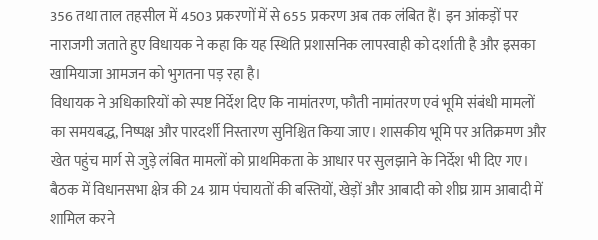356 तथा ताल तहसील में 4503 प्रकरणों में से 655 प्रकरण अब तक लंबित हैं। इन आंकड़ों पर नाराजगी जताते हुए विधायक ने कहा कि यह स्थिति प्रशासनिक लापरवाही को दर्शाती है और इसका खामियाजा आमजन को भुगतना पड़ रहा है।
विधायक ने अधिकारियों को स्पष्ट निर्देश दिए कि नामांतरण, फौती नामांतरण एवं भूमि संबंधी मामलों का समयबद्ध, निष्पक्ष और पारदर्शी निस्तारण सुनिश्चित किया जाए। शासकीय भूमि पर अतिक्रमण और खेत पहुंच मार्ग से जुड़े लंबित मामलों को प्राथमिकता के आधार पर सुलझाने के निर्देश भी दिए गए।
बैठक में विधानसभा क्षेत्र की 24 ग्राम पंचायतों की बस्तियों, खेड़ों और आबादी को शीघ्र ग्राम आबादी में शामिल करने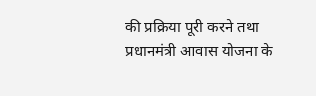की प्रक्रिया पूरी करने तथा प्रधानमंत्री आवास योजना के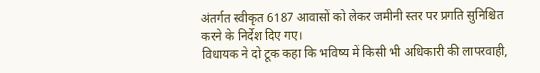अंतर्गत स्वीकृत 6187 आवासों को लेकर जमीनी स्तर पर प्रगति सुनिश्चित करने के निर्देश दिए गए।
विधायक ने दो टूक कहा कि भविष्य में किसी भी अधिकारी की लापरवाही,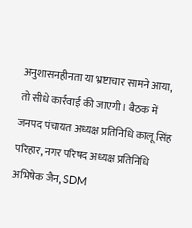अनुशासनहीनता या भ्रष्टाचार सामने आया, तो सीधे कार्रवाई की जाएगी। बैठक में जनपद पंचायत अध्यक्ष प्रतिनिधि कालू सिंह परिहार, नगर परिषद अध्यक्ष प्रतिनिधि अभिषेक जैन, SDM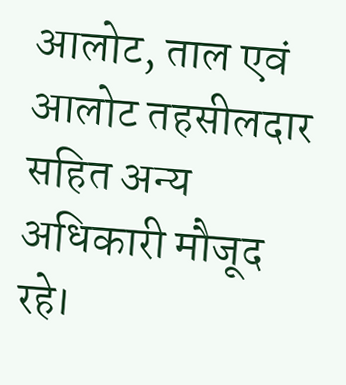आलोट, ताल एवं आलोट तहसीलदार सहित अन्य अधिकारी मौजूद रहे।